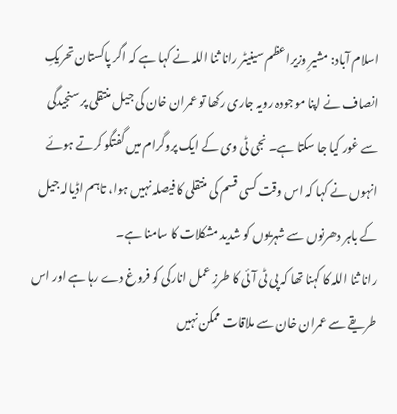اسلام آباد: مشیرِ وزیراعظم سینیٹر رانا ثنا اللہ نے کہا ہے کہ اگر پاکستان تحریکِ انصاف نے اپنا موجودہ رویہ جاری رکھا تو عمران خان کی جیل منتقلی پر سنجیدگی سے غور کیا جا سکتا ہے۔ نجی ٹی وی کے ایک پروگرام میں گفتگو کرتے ہوئے انہوں نے کہا کہ اس وقت کسی قسم کی منتقلی کا فیصلہ نہیں ہوا، تاہم اڈیالہ جیل کے باہر دھرنوں سے شہریوں کو شدید مشکلات کا سامنا ہے۔
رانا ثنا اللہ کا کہنا تھا کہ پی ٹی آئی کا طرزِ عمل انارکی کو فروغ دے رہا ہے اور اس طریقے سے عمران خان سے ملاقات ممکن نہیں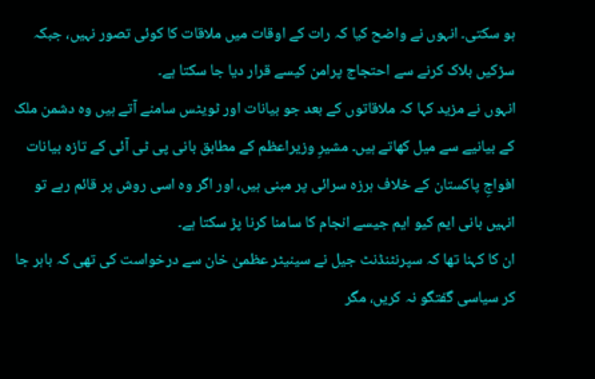ہو سکتی۔ انہوں نے واضح کیا کہ رات کے اوقات میں ملاقات کا کوئی تصور نہیں، جبکہ سڑکیں بلاک کرنے سے احتجاج پرامن کیسے قرار دیا جا سکتا ہے۔
انہوں نے مزید کہا کہ ملاقاتوں کے بعد جو بیانات اور ٹویٹس سامنے آتے ہیں وہ دشمن ملک کے بیانیے سے میل کھاتے ہیں۔ مشیرِ وزیراعظم کے مطابق بانی پی ٹی آئی کے تازہ بیانات افواجِ پاکستان کے خلاف ہرزہ سرائی پر مبنی ہیں، اور اگر وہ اسی روش پر قائم رہے تو انہیں بانی ایم کیو ایم جیسے انجام کا سامنا کرنا پڑ سکتا ہے۔
ان کا کہنا تھا کہ سپرنٹنڈنٹ جیل نے سینیٹر عظمیٰ خان سے درخواست کی تھی کہ باہر جا کر سیاسی گفتگو نہ کریں، مگر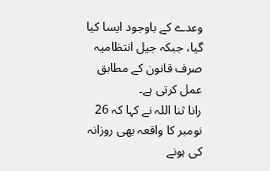وعدے کے باوجود ایسا کیا گیا، جبکہ جیل انتظامیہ صرف قانون کے مطابق عمل کرتی ہے۔
رانا ثنا اللہ نے کہا کہ 26 نومبر کا واقعہ بھی روزانہ کی ہونے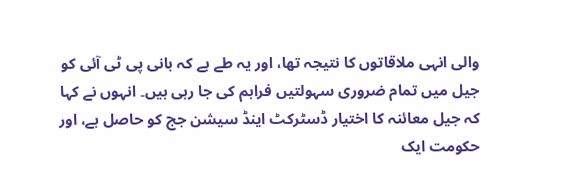والی انہی ملاقاتوں کا نتیجہ تھا، اور یہ طے ہے کہ بانی پی ٹی آئی کو جیل میں تمام ضروری سہولتیں فراہم کی جا رہی ہیں۔ انہوں نے کہا کہ جیل معائنہ کا اختیار ڈسٹرکٹ اینڈ سیشن جج کو حاصل ہے، اور حکومت ایک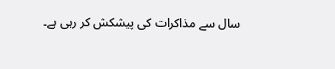سال سے مذاکرات کی پیشکش کر رہی ہے۔